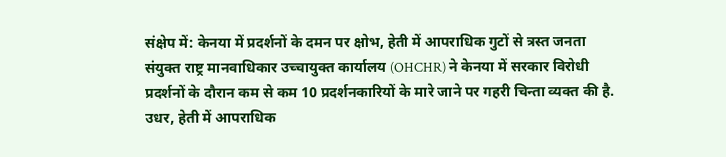संक्षेप में: केनया में प्रदर्शनों के दमन पर क्षोभ, हेती में आपराधिक गुटों से त्रस्त जनता
संयुक्त राष्ट्र मानवाधिकार उच्चायुक्त कार्यालय (OHCHR) ने केनया में सरकार विरोधी प्रदर्शनों के दौरान कम से कम 10 प्रदर्शनकारियों के मारे जाने पर गहरी चिन्ता व्यक्त की है. उधर, हेती में आपराधिक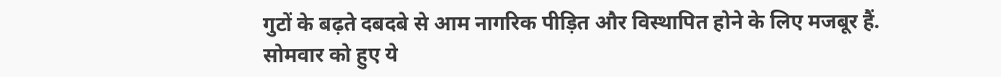गुटों के बढ़ते दबदबे से आम नागरिक पीड़ित और विस्थापित होने के लिए मजबूर हैं.
सोमवार को हुए ये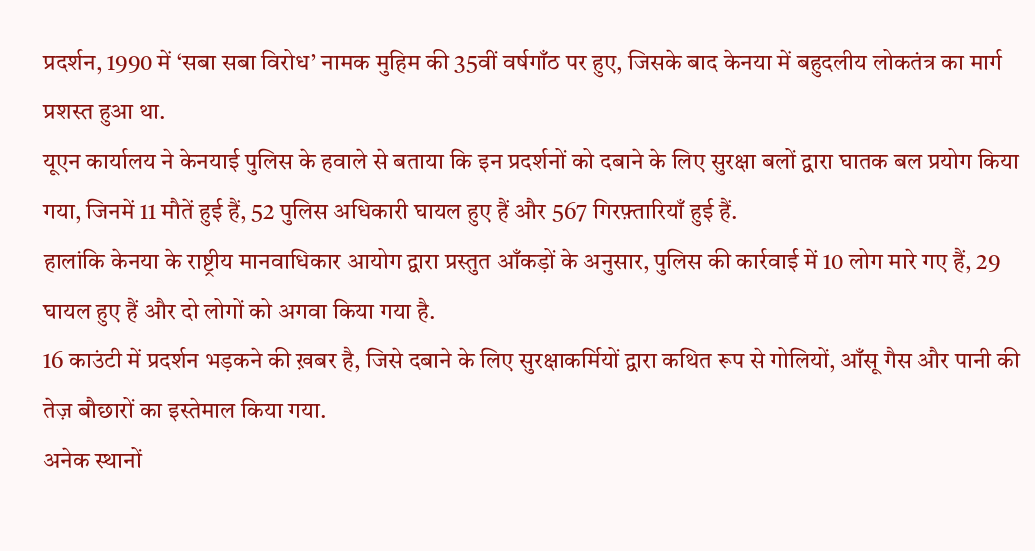प्रदर्शन, 1990 में ‘सबा सबा विरोध’ नामक मुहिम की 35वीं वर्षगाँठ पर हुए, जिसके बाद केनया में बहुदलीय लोकतंत्र का मार्ग प्रशस्त हुआ था.
यूएन कार्यालय ने केनयाई पुलिस के हवाले से बताया कि इन प्रदर्शनों को दबाने के लिए सुरक्षा बलों द्वारा घातक बल प्रयोग किया गया, जिनमें 11 मौतें हुई हैं, 52 पुलिस अधिकारी घायल हुए हैं और 567 गिरफ़्तारियाँ हुई हैं.
हालांकि केनया के राष्ट्रीय मानवाधिकार आयोग द्वारा प्रस्तुत आँकड़ों के अनुसार, पुलिस की कार्रवाई में 10 लोग मारे गए हैं, 29 घायल हुए हैं और दो लोगों को अगवा किया गया है.
16 काउंटी में प्रदर्शन भड़कने की ख़बर है, जिसे दबाने के लिए सुरक्षाकर्मियों द्वारा कथित रूप से गोलियों, आँसू गैस और पानी की तेज़ बौछारों का इस्तेमाल किया गया.
अनेक स्थानों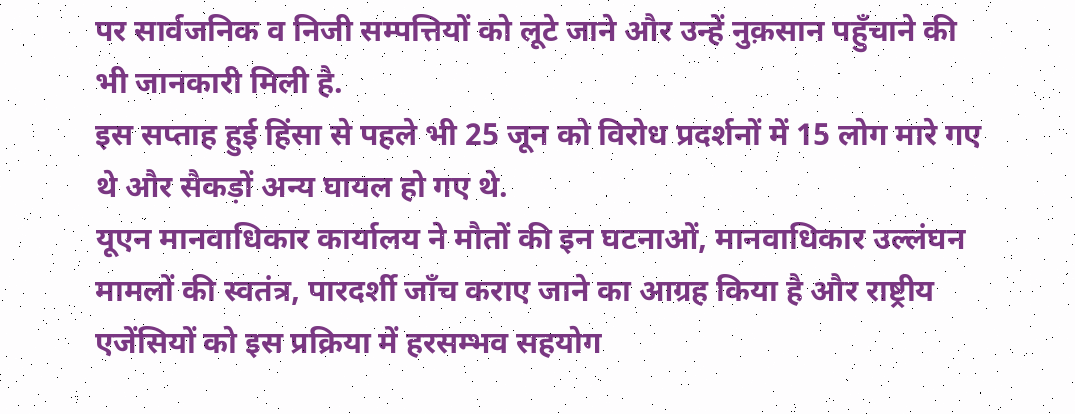पर सार्वजनिक व निजी सम्पत्तियों को लूटे जाने और उन्हें नुक़सान पहुँचाने की भी जानकारी मिली है.
इस सप्ताह हुई हिंसा से पहले भी 25 जून को विरोध प्रदर्शनों में 15 लोग मारे गए थे और सैकड़ों अन्य घायल हो गए थे.
यूएन मानवाधिकार कार्यालय ने मौतों की इन घटनाओं, मानवाधिकार उल्लंघन मामलों की स्वतंत्र, पारदर्शी जाँच कराए जाने का आग्रह किया है और राष्ट्रीय एजेंसियों को इस प्रक्रिया में हरसम्भव सहयोग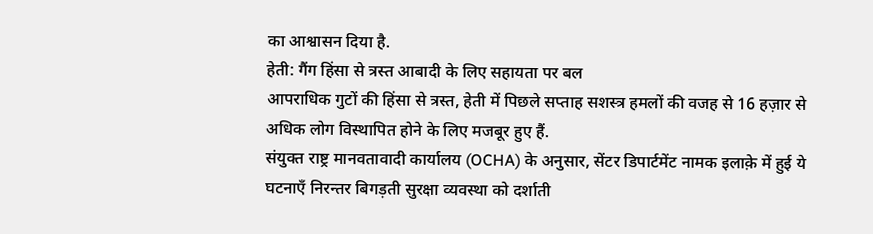का आश्वासन दिया है.
हेती: गैंग हिंसा से त्रस्त आबादी के लिए सहायता पर बल
आपराधिक गुटों की हिंसा से त्रस्त, हेती में पिछले सप्ताह सशस्त्र हमलों की वजह से 16 हज़ार से अधिक लोग विस्थापित होने के लिए मजबूर हुए हैं.
संयुक्त राष्ट्र मानवतावादी कार्यालय (OCHA) के अनुसार, सेंटर डिपार्टमेंट नामक इलाक़े में हुई ये घटनाएँ निरन्तर बिगड़ती सुरक्षा व्यवस्था को दर्शाती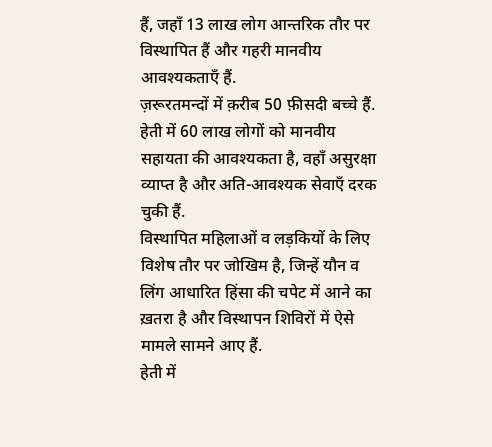हैं, जहाँ 13 लाख लोग आन्तरिक तौर पर विस्थापित हैं और गहरी मानवीय आवश्यकताएँ हैं.
ज़रूरतमन्दों में क़रीब 50 फ़ीसदी बच्चे हैं. हेती में 60 लाख लोगों को मानवीय सहायता की आवश्यकता है, वहाँ असुरक्षा व्याप्त है और अति-आवश्यक सेवाएँ दरक चुकी हैं.
विस्थापित महिलाओं व लड़कियों के लिए विशेष तौर पर जोखिम है, जिन्हें यौन व लिंग आधारित हिंसा की चपेट में आने का ख़तरा है और विस्थापन शिविरों में ऐसे मामले सामने आए हैं.
हेती में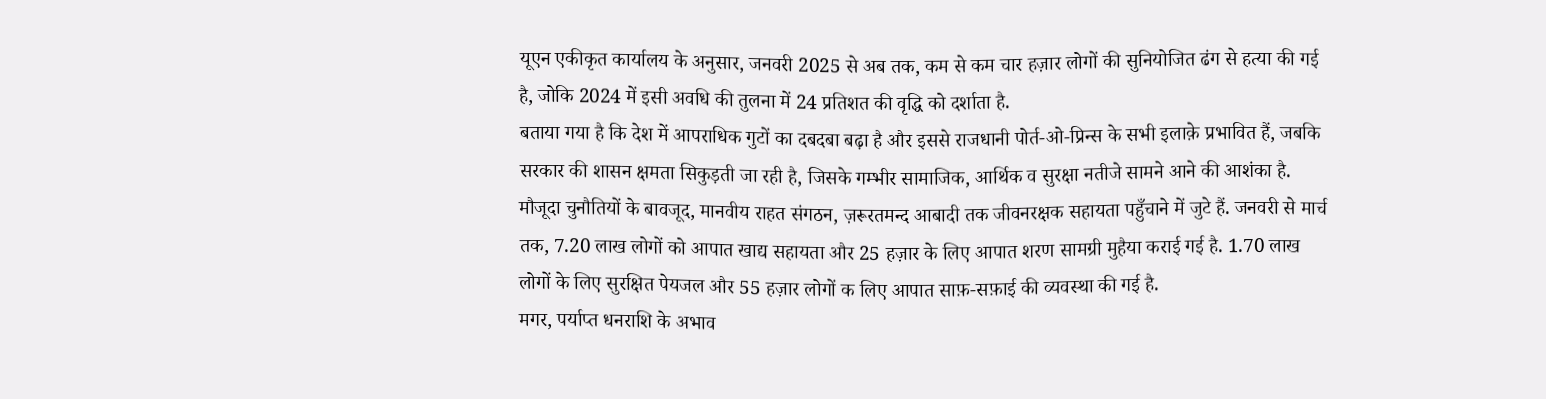यूएन एकीकृत कार्यालय के अनुसार, जनवरी 2025 से अब तक, कम से कम चार हज़ार लोगों की सुनियोजित ढंग से हत्या की गई है, जोकि 2024 में इसी अवधि की तुलना में 24 प्रतिशत की वृद्धि को दर्शाता है.
बताया गया है कि देश में आपराधिक गुटों का दबदबा बढ़ा है और इससे राजधानी पोर्त-ओ-प्रिन्स के सभी इलाक़े प्रभावित हैं, जबकि सरकार की शासन क्षमता सिकुड़ती जा रही है, जिसके गम्भीर सामाजिक, आर्थिक व सुरक्षा नतीजे सामने आने की आशंका है.
मौजूदा चुनौतियों के बावजूद, मानवीय राहत संगठन, ज़रूरतमन्द आबादी तक जीवनरक्षक सहायता पहुँचाने में जुटे हैं. जनवरी से मार्च तक, 7.20 लाख लोगों को आपात खाद्य सहायता और 25 हज़ार के लिए आपात शरण सामग्री मुहैया कराई गई है. 1.70 लाख लोगों के लिए सुरक्षित पेयजल और 55 हज़ार लोगों क लिए आपात साफ़-सफ़ाई की व्यवस्था की गई है.
मगर, पर्याप्त धनराशि के अभाव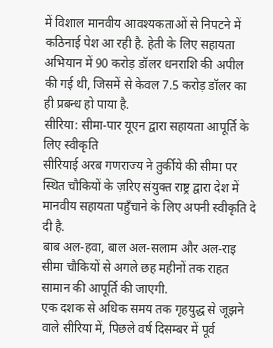में विशाल मानवीय आवश्यकताओं से निपटने में कठिनाई पेश आ रही है. हेती के लिए सहायता अभियान में 90 करोड़ डॉलर धनराशि की अपील की गई थी, जिसमें से केवल 7.5 करोड़ डॉलर का ही प्रबन्ध हो पाया है.
सीरिया: सीमा-पार यूएन द्वारा सहायता आपूर्ति के लिए स्वीकृति
सीरियाई अरब गणराज्य ने तुर्कीये की सीमा पर स्थित चौकियों के ज़रिए संयुक्त राष्ट्र द्वारा देश में मानवीय सहायता पहुँचाने के लिए अपनी स्वीकृति दे दी है.
बाब अल-हवा, बाल अल-सलाम और अल-राइ सीमा चौकियों से अगले छह महीनों तक राहत सामान की आपूर्ति की जाएगी.
एक दशक से अधिक समय तक गृहयुद्ध से जूझने वाले सीरिया में, पिछले वर्ष दिसम्बर में पूर्व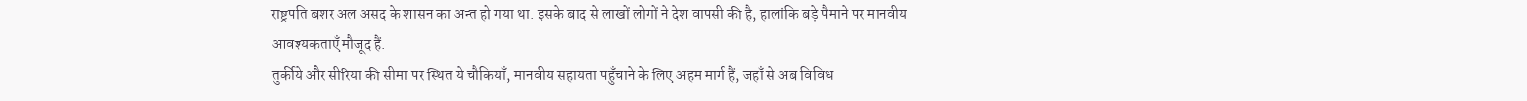राष्ट्रपति बशर अल असद के शासन का अन्त हो गया था. इसके बाद से लाखों लोगों ने देश वापसी की है, हालांकि बड़े पैमाने पर मानवीय आवश्यकताएँ मौजूद हैं.
तुर्कीये और सीरिया की सीमा पर स्थित ये चौकियाँ, मानवीय सहायता पहुँचाने के लिए अहम मार्ग हैं, जहाँ से अब विविध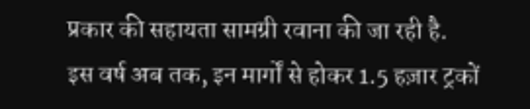प्रकार की सहायता सामग्री रवाना की जा रही है.
इस वर्ष अब तक, इन मार्गों से होकर 1.5 हज़ार ट्रकों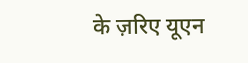के ज़रिए यूएन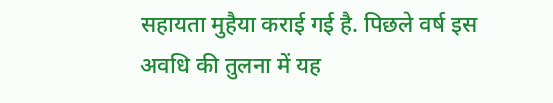सहायता मुहैया कराई गई है. पिछले वर्ष इस अवधि की तुलना में यह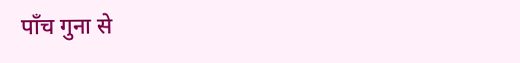पाँच गुना से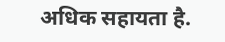अधिक सहायता है.